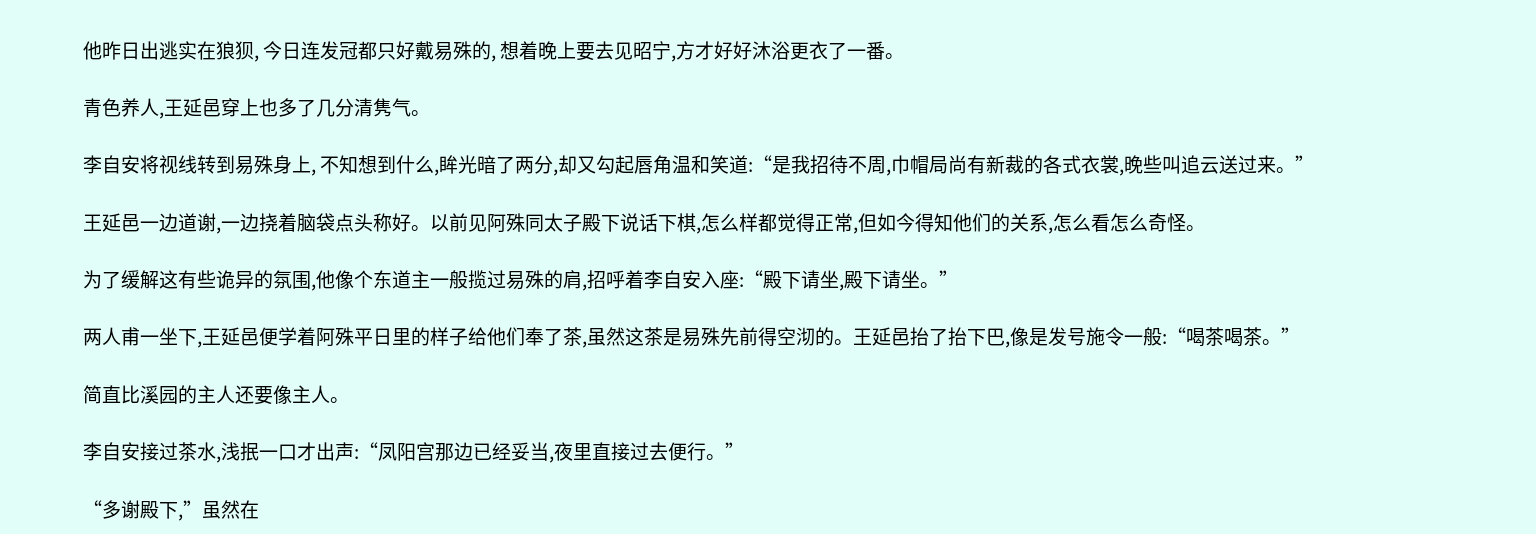他昨日出逃实在狼狈, 今日连发冠都只好戴易殊的, 想着晚上要去见昭宁,方才好好沐浴更衣了一番。

青色养人,王延邑穿上也多了几分清隽气。

李自安将视线转到易殊身上, 不知想到什么,眸光暗了两分,却又勾起唇角温和笑道:“是我招待不周,巾帽局尚有新裁的各式衣裳,晚些叫追云送过来。”

王延邑一边道谢,一边挠着脑袋点头称好。以前见阿殊同太子殿下说话下棋,怎么样都觉得正常,但如今得知他们的关系,怎么看怎么奇怪。

为了缓解这有些诡异的氛围,他像个东道主一般揽过易殊的肩,招呼着李自安入座:“殿下请坐,殿下请坐。”

两人甫一坐下,王延邑便学着阿殊平日里的样子给他们奉了茶,虽然这茶是易殊先前得空沏的。王延邑抬了抬下巴,像是发号施令一般:“喝茶喝茶。”

简直比溪园的主人还要像主人。

李自安接过茶水,浅抿一口才出声:“凤阳宫那边已经妥当,夜里直接过去便行。”

“多谢殿下,”虽然在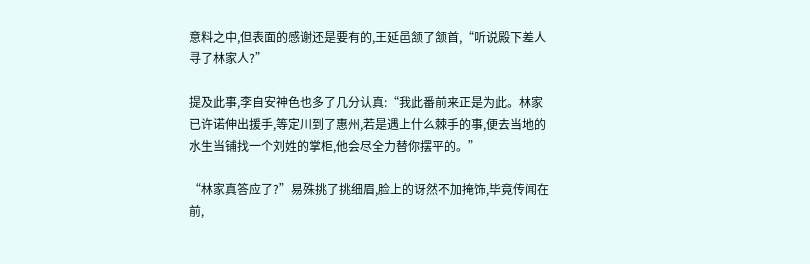意料之中,但表面的感谢还是要有的,王延邑颔了颔首,“听说殿下差人寻了林家人?”

提及此事,李自安神色也多了几分认真:“我此番前来正是为此。林家已许诺伸出援手,等定川到了惠州,若是遇上什么棘手的事,便去当地的水生当铺找一个刘姓的掌柜,他会尽全力替你摆平的。”

“林家真答应了?”易殊挑了挑细眉,脸上的讶然不加掩饰,毕竟传闻在前,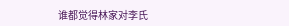谁都觉得林家对李氏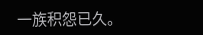一族积怨已久。